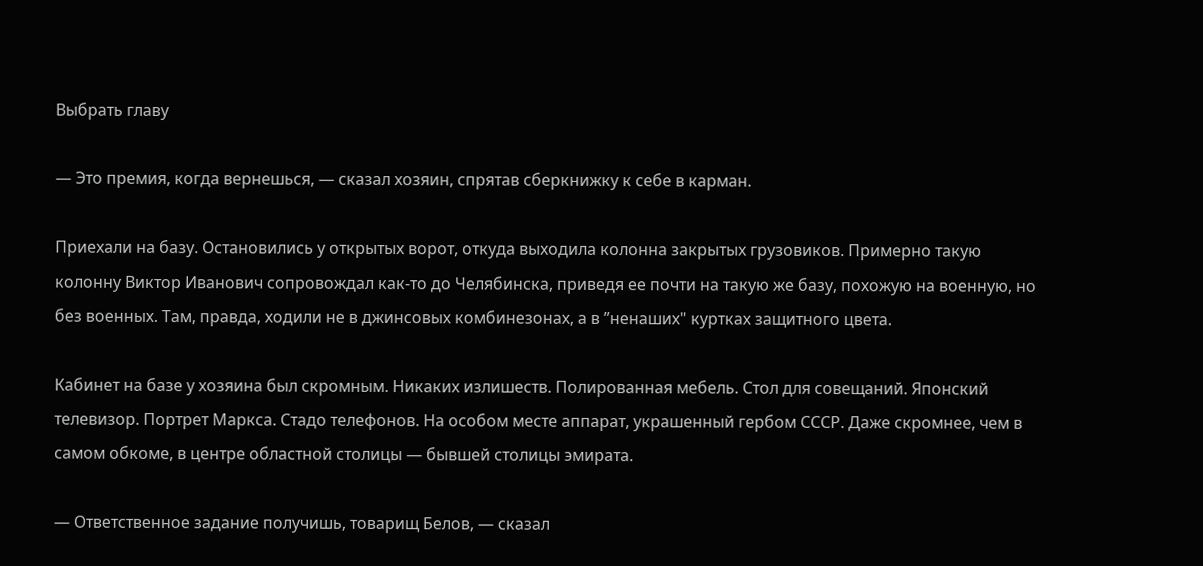Выбрать главу

— Это премия, когда вернешься, — сказал хозяин, спрятав сберкнижку к себе в карман.

Приехали на базу. Остановились у открытых ворот, откуда выходила колонна закрытых грузовиков. Примерно такую колонну Виктор Иванович сопровождал как-то до Челябинска, приведя ее почти на такую же базу, похожую на военную, но без военных. Там, правда, ходили не в джинсовых комбинезонах, а в ”ненаших" куртках защитного цвета.

Кабинет на базе у хозяина был скромным. Никаких излишеств. Полированная мебель. Стол для совещаний. Японский телевизор. Портрет Маркса. Стадо телефонов. На особом месте аппарат, украшенный гербом СССР. Даже скромнее, чем в самом обкоме, в центре областной столицы — бывшей столицы эмирата.

— Ответственное задание получишь, товарищ Белов, — сказал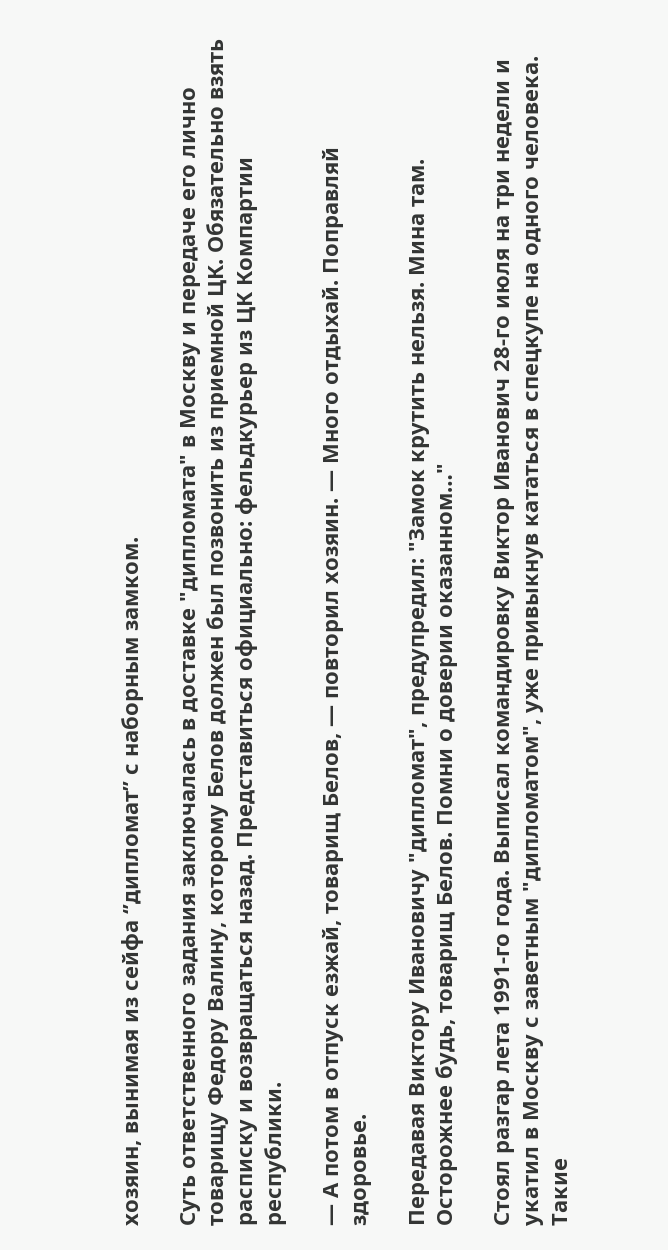хозяин, вынимая из сейфа ‘’дипломат” с наборным замком.

Суть ответственного задания заключалась в доставке "дипломата" в Москву и передаче его лично товарищу Федору Валину, которому Белов должен был позвонить из приемной ЦК. Обязательно взять расписку и возвращаться назад. Представиться официально: фельдкурьер из ЦК Компартии республики.

— А потом в отпуск езжай, товарищ Белов, — повторил хозяин. — Много отдыхай. Поправляй здоровье.

Передавая Виктору Ивановичу "дипломат", предупредил: "Замок крутить нельзя. Мина там. Осторожнее будь, товарищ Белов. Помни о доверии оказанном…"

Стоял разгар лета 1991-го года. Выписал командировку Виктор Иванович 28-го июля на три недели и укатил в Москву с заветным "дипломатом", уже привыкнув кататься в спецкупе на одного человека. Такие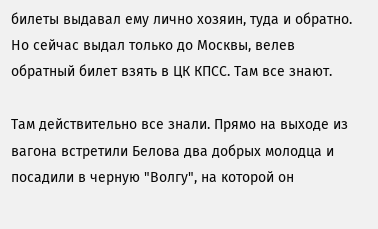билеты выдавал ему лично хозяин, туда и обратно. Но сейчас выдал только до Москвы, велев обратный билет взять в ЦК КПСС. Там все знают.

Там действительно все знали. Прямо на выходе из вагона встретили Белова два добрых молодца и посадили в черную "Волгу", на которой он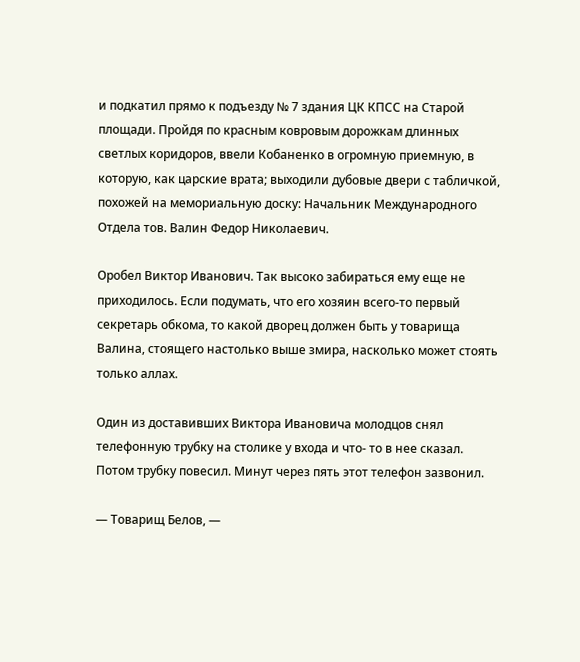и подкатил прямо к подъезду № 7 здания ЦК КПСС на Старой площади. Пройдя по красным ковровым дорожкам длинных светлых коридоров, ввели Кобаненко в огромную приемную, в которую, как царские врата; выходили дубовые двери с табличкой, похожей на мемориальную доску: Начальник Международного Отдела тов. Валин Федор Николаевич.

Оробел Виктор Иванович. Так высоко забираться ему еще не приходилось. Если подумать, что его хозяин всего-то первый секретарь обкома, то какой дворец должен быть у товарища Валина, стоящего настолько выше змира, насколько может стоять только аллах.

Один из доставивших Виктора Ивановича молодцов снял телефонную трубку на столике у входа и что- то в нее сказал. Потом трубку повесил. Минут через пять этот телефон зазвонил.

— Товарищ Белов, —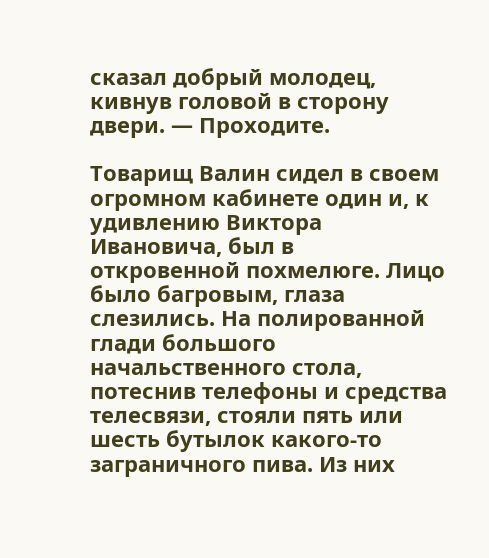сказал добрый молодец, кивнув головой в сторону двери. — Проходите.

Товарищ Валин сидел в своем огромном кабинете один и, к удивлению Виктора Ивановича, был в откровенной похмелюге. Лицо было багровым, глаза слезились. На полированной глади большого начальственного стола, потеснив телефоны и средства телесвязи, стояли пять или шесть бутылок какого-то заграничного пива. Из них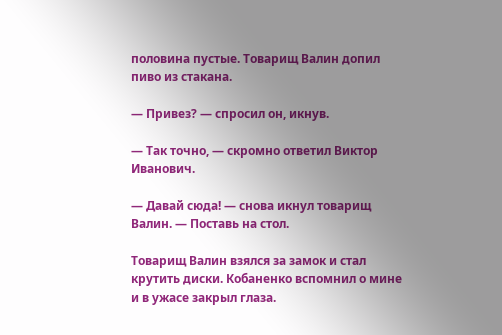половина пустые. Товарищ Валин допил пиво из стакана.

— Привез? — спросил он, икнув.

— Так точно, — скромно ответил Виктор Иванович.

— Давай сюда! — снова икнул товарищ Валин. — Поставь на стол.

Товарищ Валин взялся за замок и стал крутить диски. Кобаненко вспомнил о мине и в ужасе закрыл глаза.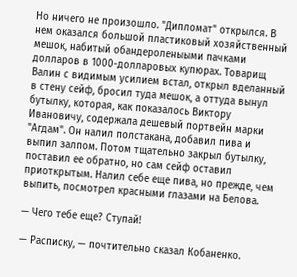Но ничего не произошло. "Дипломат" открылся. В нем оказался большой пластиковый хозяйственный мешок, набитый обандероленыыми пачками долларов в 1000-долларовых купюрах. Товарищ Валин с видимым усилием встал, открыл вделанный в стену сейф, бросил туда мешок, а оттуда вынул бутылку, которая, как показалось Виктору Ивановичу, содержала дешевый портвейн марки "Агдам". Он налил полстакана, добавил пива и выпил залпом. Потом тщательно закрыл бутылку, поставил ее обратно, но сам сейф оставил приоткрытым. Налил себе еще пива, но прежде, чем выпить, посмотрел красными глазами на Белова.

— Чего тебе еще? Ступай!

— Расписку, — почтительно сказал Кобаненко.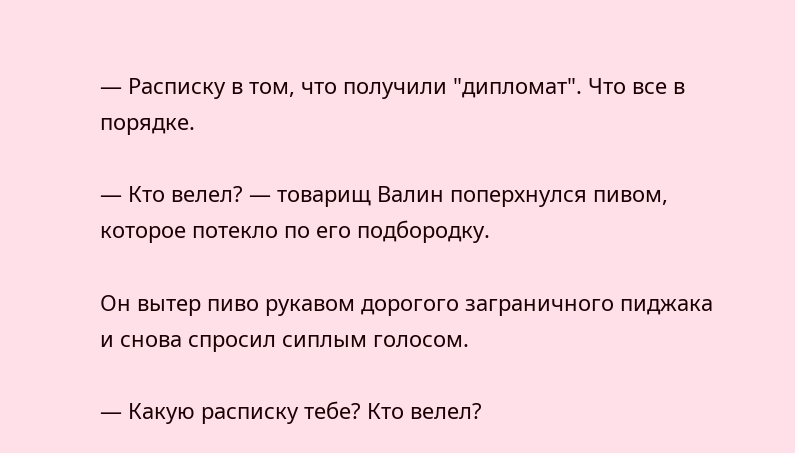— Расписку в том, что получили "дипломат". Что все в порядке.

— Кто велел? — товарищ Валин поперхнулся пивом, которое потекло по его подбородку.

Он вытер пиво рукавом дорогого заграничного пиджака и снова спросил сиплым голосом.

— Какую расписку тебе? Кто велел?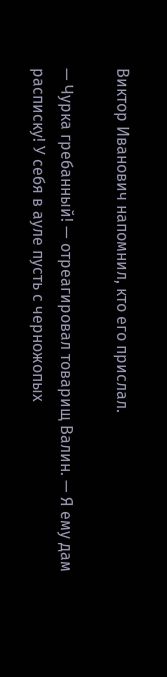Виктор Иванович напомнил, кто его прислал.

— Чурка гребанный! — отреагировал товарищ Валин. — Я ему дам расписку! У себя в ауле пусть с черножопых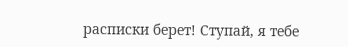расписки берет! Ступай, я тебе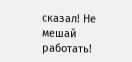сказал! Не мешай работать!